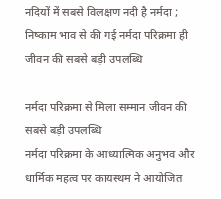नदियों में सबसे विलक्षण नदी है नर्मदा ; निष्काम भाव से की गई नर्मदा परिक्रमा ही जीवन की सबसे बड़ी उपलब्धि

नर्मदा परिक्रमा से मिला सम्मान जीवन की सबसे बड़ी उपलब्धि
नर्मदा परिक्रमा के आध्यात्मिक अनुभव और धार्मिक महत्व पर कायस्थम ने आयोजित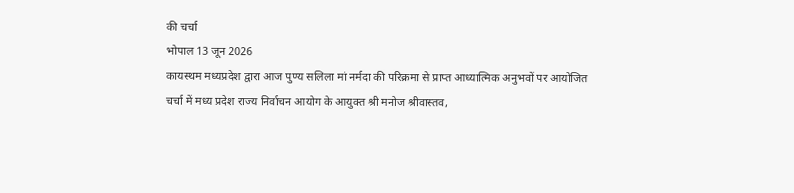की चर्चा
भोपाल 13 जून 2026
कायस्थम मध्यप्रदेश द्वारा आज पुण्य सलिला मां नर्मदा की परिक्रमा से प्राप्त आध्यात्मिक अनुभवों पर आयोजित चर्चा में मध्य प्रदेश राज्य निर्वाचन आयोग के आयुक्त श्री मनोज श्रीवास्तव,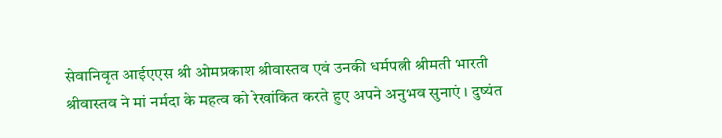सेवानिवृत आईएएस श्री ओमप्रकाश श्रीवास्तव एवं उनकी धर्मपत्नी श्रीमती भारती श्रीवास्तव ने मां नर्मदा के महत्व को रेखांकित करते हुए अपने अनुभव सुनाएं । दुष्यंत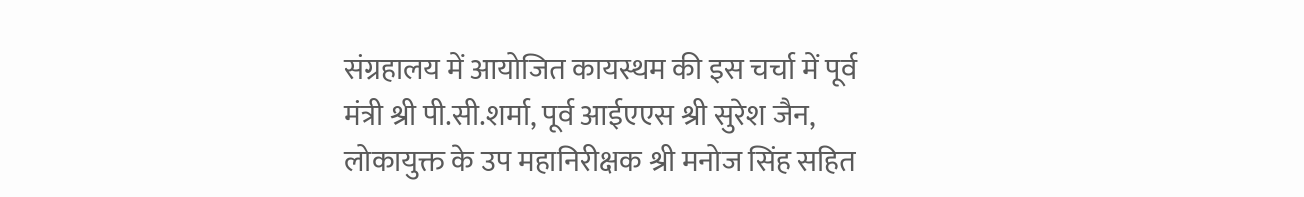संग्रहालय में आयोजित कायस्थम की इस चर्चा में पूर्व मंत्री श्री पी.सी.शर्मा, पूर्व आईएएस श्री सुरेश जैन, लोकायुक्त के उप महानिरीक्षक श्री मनोज सिंह सहित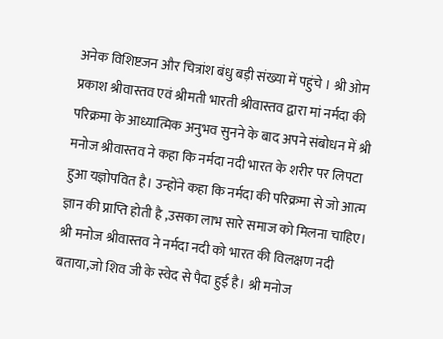अनेक विशिष्टजन और चित्रांश बंधु बड़ी संख्या में पहुंचे । श्री ओम प्रकाश श्रीवास्तव एवं श्रीमती भारती श्रीवास्तव द्वारा मां नर्मदा की परिक्रमा के आध्यात्मिक अनुभव सुनने के बाद अपने संबोधन में श्री मनोज श्रीवास्तव ने कहा कि नर्मदा नदी भारत के शरीर पर लिपटा हुआ यज्ञोपवित है। उन्होंने कहा कि नर्मदा की परिक्रमा से जो आत्म ज्ञान की प्राप्ति होती है ,उसका लाभ सारे समाज को मिलना चाहिए। श्री मनोज श्रीवास्तव ने नर्मदा नदी को भारत की विलक्षण नदी बताया,जो शिव जी के स्वेद से पैदा हुई है। श्री मनोज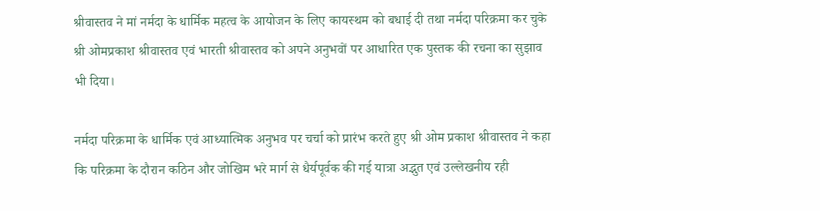श्रीवास्तव ने मां नर्मदा के धार्मिक महत्व के आयोजन के लिए कायस्थम को बधाई दी तथा नर्मदा परिक्रमा कर चुके श्री ओमप्रकाश श्रीवास्तव एवं भारती श्रीवास्तव को अपने अनुभवों पर आधारित एक पुस्तक की रचना का सुझाव भी दिया।

नर्मदा परिक्रमा के धार्मिक एवं आध्यात्मिक अनुभव पर चर्चा को प्रारंभ करते हुए श्री ओम प्रकाश श्रीवास्तव ने कहा कि परिक्रमा के दौरान कठिन और जोखिम भरे मार्ग से धैर्यपूर्वक की गई यात्रा अद्भुत एवं उल्लेखनीय रही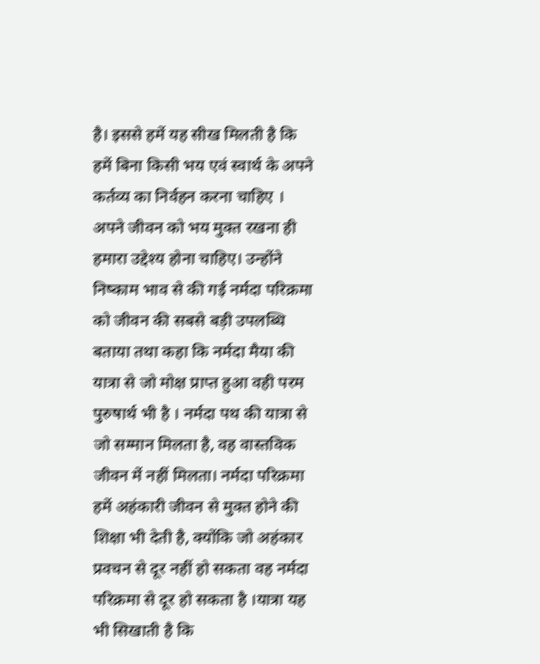है। इससे हमें यह सीख मिलती है कि हमें बिना किसी भय एवं स्वार्थ के अपने कर्तव्य का निर्वहन करना चाहिए । अपने जीवन को भय मुक्त रखना ही हमारा उद्देश्य होना चाहिए। उन्होंने निष्काम भाव से की गई नर्मदा परिक्रमा को जीवन की सबसे बड़ी उपलब्धि बताया तथा कहा कि नर्मदा मैया की यात्रा से जो मोक्ष प्राप्त हुआ वही परम पुरुषार्थ भी है । नर्मदा पथ की यात्रा से जो सम्मान मिलता है, वह वास्तविक जीवन में नहीं मिलता। नर्मदा परिक्रमा हमें अहंकारी जीवन से मुक्त होने की शिक्षा भी देती है, क्योंकि जो अहंकार प्रवचन से दूर नहीं हो सकता वह नर्मदा परिक्रमा से दूर हो सकता है ।यात्रा यह भी सिखाती है कि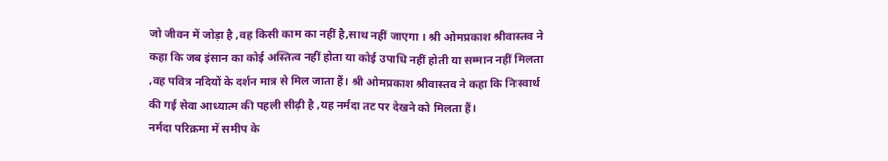जो जीवन में जोड़ा है ,वह किसी काम का नहीं है,साथ नहीं जाएगा । श्री ओमप्रकाश श्रीवास्तव ने कहा कि जब इंसान का कोई अस्तित्व नहीं होता या कोई उपाधि नहीं होती या सम्मान नहीं मिलता ,वह पवित्र नदियों के दर्शन मात्र से मिल जाता हैं। श्री ओमप्रकाश श्रीवास्तव ने कहा कि निःस्वार्थ की गई सेवा आध्यात्म की पहली सीढ़ी है ,यह नर्मदा तट पर देखने को मिलता हैं।
नर्मदा परिक्रमा में समीप के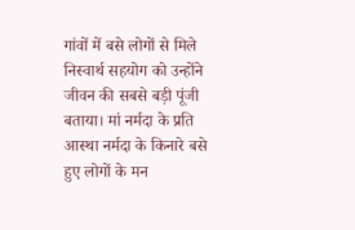गांवों में बसे लोगों से मिले निस्वार्थ सहयोग को उन्होंने जीवन की सबसे बड़ी पूंजी बताया। मां नर्मदा के प्रति आस्था नर्मदा के किनारे बसे हुए लोगों के मन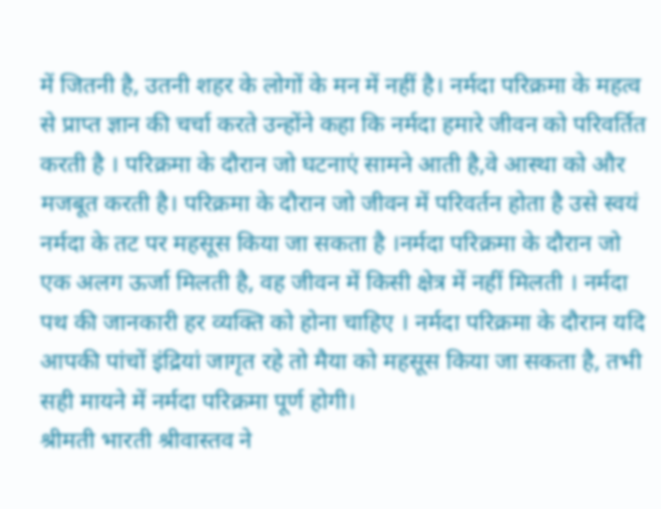में जितनी है, उतनी शहर के लोगों के मन में नहीं है। नर्मदा परिक्रमा के महत्व से प्राप्त ज्ञान की चर्चा करते उन्होंने कहा कि नर्मदा हमारे जीवन को परिवर्तित करती है । परिक्रमा के दौरान जो घटनाएं सामने आती है,वे आस्था को और मजबूत करती है। परिक्रमा के दौरान जो जीवन में परिवर्तन होता है उसे स्वयं नर्मदा के तट पर महसूस किया जा सकता है ।नर्मदा परिक्रमा के दौरान जो एक अलग ऊर्जा मिलती है, वह जीवन में किसी क्षेत्र में नहीं मिलती । नर्मदा पथ की जानकारी हर व्यक्ति को होना चाहिए । नर्मदा परिक्रमा के दौरान यदि आपकी पांचों इंद्रियां जागृत रहे तो मैया को महसूस किया जा सकता है, तभी सही मायने में नर्मदा परिक्रमा पूर्ण होगी।
श्रीमती भारती श्रीवास्तव ने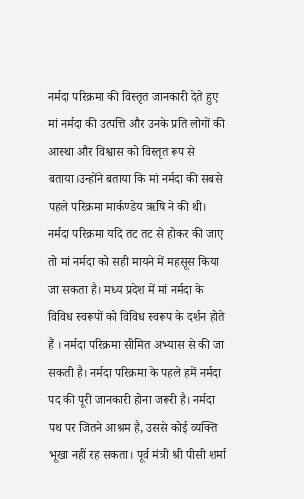नर्मदा परिक्रमा की विस्तृत जानकारी देते हुए मां नर्मदा की उत्पत्ति और उनके प्रति लोगों की आस्था और विश्वास को विस्तृत रूप से बताया।उन्होंने बताया कि मां नर्मदा की सबसे पहले परिक्रमा मार्कण्डेय ऋषि ने की थी। नर्मदा परिक्रमा यदि तट तट से होकर की जाए तो मां नर्मदा को सही मायने में महसूस किया जा सकता है। मध्य प्रदेश में मां नर्मदा के विविध स्वरूपों को विविध स्वरूप के दर्शन होते हैं । नर्मदा परिक्रमा सीमित अभ्यास से की जा सकती है। नर्मदा परिक्रमा के पहले हमें नर्मदा पद की पूरी जानकारी होना जरूरी है। नर्मदा पथ पर जितने आश्रम है, उससे कोई व्यक्ति भूखा नहीं रह सकता। पूर्व मंत्री श्री पीसी शर्मा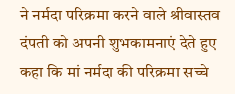ने नर्मदा परिक्रमा करने वाले श्रीवास्तव दंपती को अपनी शुभकामनाएं देते हुए कहा कि मां नर्मदा की परिक्रमा सच्चे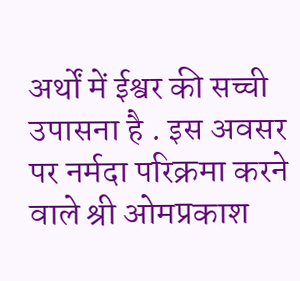अर्थों में ईश्वर की सच्ची उपासना है . इस अवसर पर नर्मदा परिक्रमा करने वाले श्री ओमप्रकाश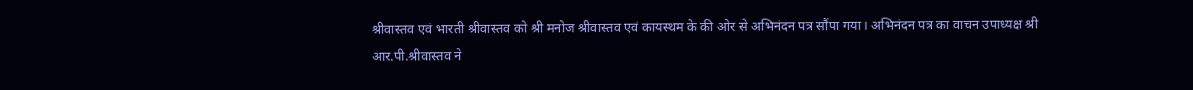श्रीवास्तव एवं भारती श्रीवास्तव को श्री मनोज श्रीवास्तव एवं कायस्थम के की ओर से अभिनंदन पत्र सौंपा गया। अभिनंदन पत्र का वाचन उपाध्यक्ष श्री आर.पी.श्रीवास्तव ने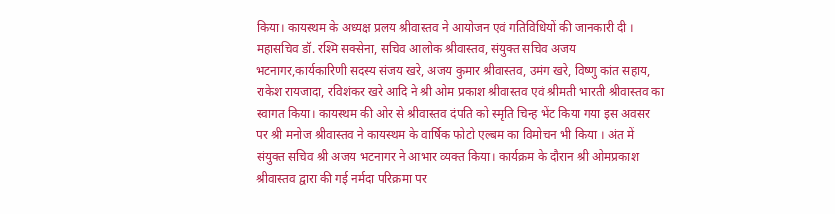किया। कायस्थम के अध्यक्ष प्रलय श्रीवास्तव ने आयोजन एवं गतिविधियों की जानकारी दी । महासचिव डॉ. रश्मि सक्सेना, सचिव आलोक श्रीवास्तव, संयुक्त सचिव अजय भटनागर,कार्यकारिणी सदस्य संजय खरे, अजय कुमार श्रीवास्तव, उमंग खरे, विष्णु कांत सहाय, राकेश रायजादा, रविशंकर खरे आदि ने श्री ओम प्रकाश श्रीवास्तव एवं श्रीमती भारती श्रीवास्तव का स्वागत किया। कायस्थम की ओर से श्रीवास्तव दंपति को स्मृति चिन्ह भेंट किया गया इस अवसर पर श्री मनोज श्रीवास्तव ने कायस्थम के वार्षिक फोटो एल्बम का विमोचन भी किया । अंत में संयुक्त सचिव श्री अजय भटनागर ने आभार व्यक्त किया। कार्यक्रम के दौरान श्री ओमप्रकाश श्रीवास्तव द्वारा की गई नर्मदा परिक्रमा पर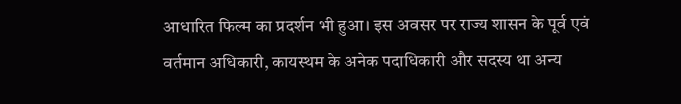आधारित फिल्म का प्रदर्शन भी हुआ। इस अवसर पर राज्य शासन के पूर्व एवं वर्तमान अधिकारी, कायस्थम के अनेक पदाधिकारी और सदस्य था अन्य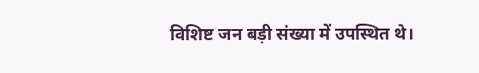विशिष्ट जन बड़ी संख्या में उपस्थित थे।